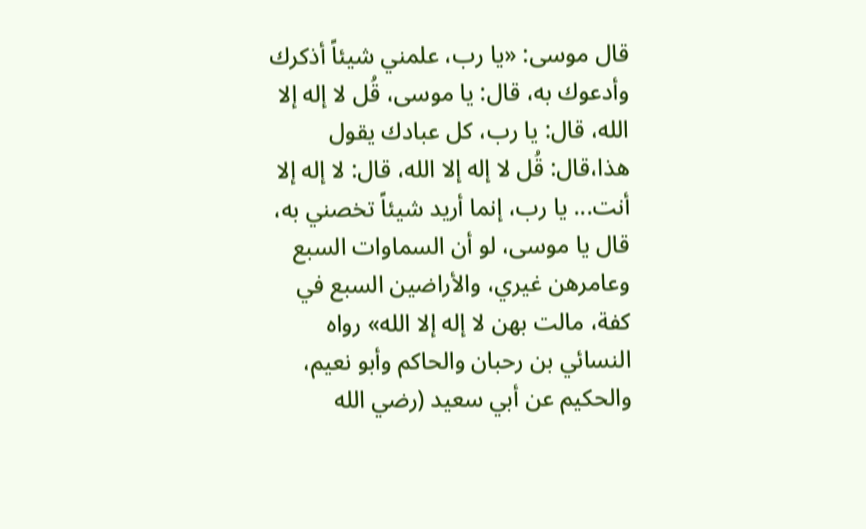قال موسى: «يا رب، علمني شيئاً أذكرك وأدعوك به، قال: يا موسى، قُل لا إله إلا الله، قال: يا رب، كل عبادك يقول هذا،قال: قُل لا إله إلا الله، قال: لا إله إلا أنت... يا رب، إنما أريد شيئاً تخصني به، قال يا موسى، لو أن السماوات السبع وعامرهن غيري، والأراضين السبع في كفة، مالت بهن لا إله إلا الله» رواه النسائي بن رحبان والحاكم وأبو نعيم، والحكيم عن أبي سعيد (رضي الله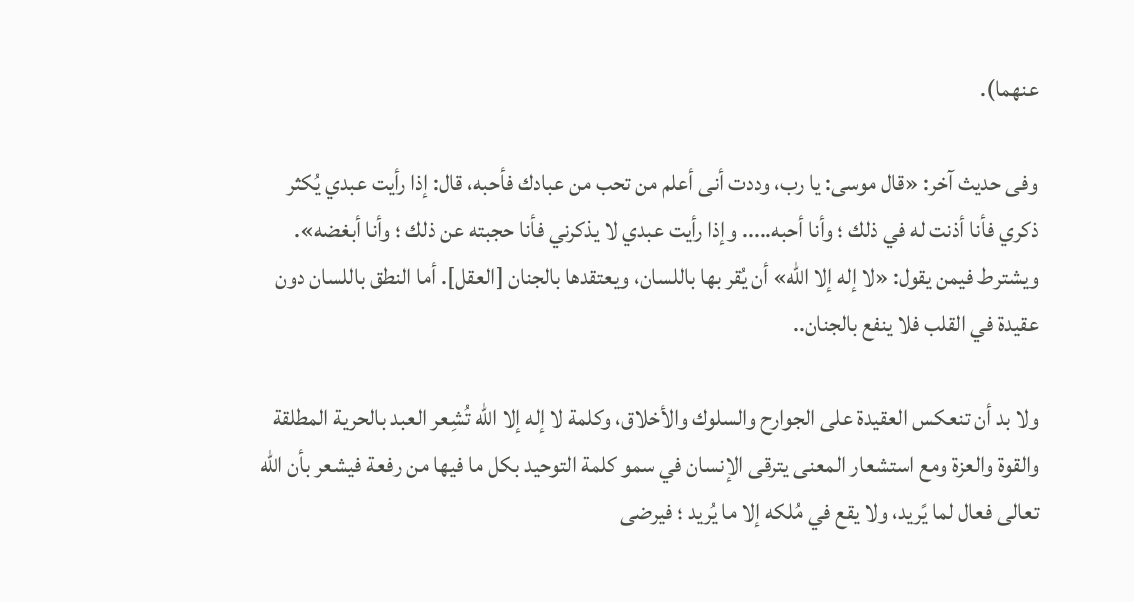عنهما).

وفى حديث آخر: «قال موسى: يا رب، وددت أنى أعلم من تحب من عبادك فأحبه، قال: إذا رأيت عبدي يُكثر ذكري فأنا أذنت له في ذلك ؛ وأنا أحبه..... وإذا رأيت عبدي لا يذكرني فأنا حجبته عن ذلك ؛ وأنا أبغضه». ويشترط فيمن يقول: «لا إله إلا الله» أن يُقر بها باللسان، ويعتقدها بالجنان [العقل]. أما النطق باللسان دون عقيدة في القلب فلا ينفع بالجنان..

ولا بد أن تنعكس العقيدة على الجوارح والسلوك والأخلاق، وكلمة لا إله إلا الله تُشِعر العبد بالحرية المطلقة والقوة والعزة ومع استشعار المعنى يترقى الإنسان في سمو كلمة التوحيد بكل ما فيها من رفعة فيشعر بأن الله تعالى فعال لما يًريد، ولا يقع في مُلكه إلا ما يُريد ؛ فيرضى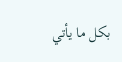بكل ما يأتي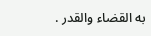به القضاء والقدر .